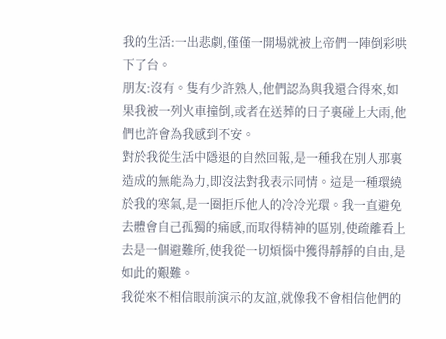我的生活:一出悲劇,僅僅一開場就被上帝們一陣倒彩哄下了台。
朋友:沒有。隻有少許熟人,他們認為與我還合得來,如果我被一列火車撞倒,或者在送葬的日子裏碰上大雨,他們也許會為我感到不安。
對於我從生活中隱退的自然回報,是一種我在別人那裏造成的無能為力,即沒法對我表示同情。這是一種環繞於我的寒氣,是一圈拒斥他人的冷冷光環。我一直避免去體會自己孤獨的痛感,而取得精神的區別,使疏離看上去是一個避難所,使我從一切煩惱中獲得靜靜的自由,是如此的艱難。
我從來不相信眼前演示的友誼,就像我不會相信他們的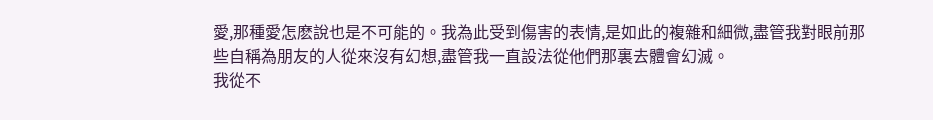愛,那種愛怎麽說也是不可能的。我為此受到傷害的表情,是如此的複雜和細微,盡管我對眼前那些自稱為朋友的人從來沒有幻想,盡管我一直設法從他們那裏去體會幻滅。
我從不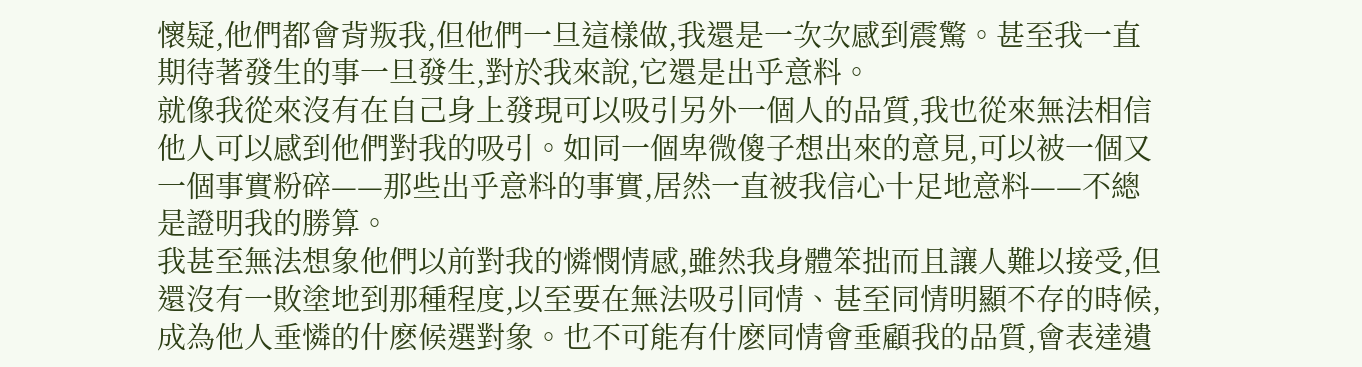懷疑,他們都會背叛我,但他們一旦這樣做,我還是一次次感到震驚。甚至我一直期待著發生的事一旦發生,對於我來說,它還是出乎意料。
就像我從來沒有在自己身上發現可以吸引另外一個人的品質,我也從來無法相信他人可以感到他們對我的吸引。如同一個卑微傻子想出來的意見,可以被一個又一個事實粉碎——那些出乎意料的事實,居然一直被我信心十足地意料——不總是證明我的勝算。
我甚至無法想象他們以前對我的憐憫情感,雖然我身體笨拙而且讓人難以接受,但還沒有一敗塗地到那種程度,以至要在無法吸引同情、甚至同情明顯不存的時候,成為他人垂憐的什麽候選對象。也不可能有什麽同情會垂顧我的品質,會表達遺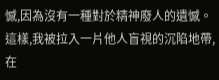憾,因為沒有一種對於精神廢人的遺憾。這樣,我被拉入一片他人盲視的沉陷地帶,在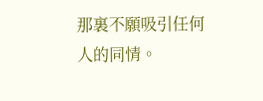那裏不願吸引任何人的同情。